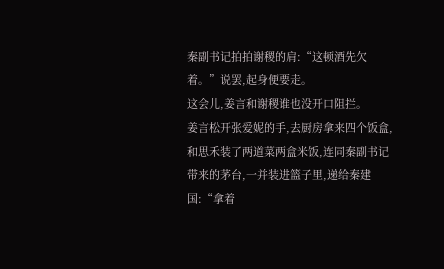秦副书记拍拍谢稷的肩:“这顿酒先欠着。”说罢,起身便要走。
这会儿,姜言和谢稷谁也没开口阻拦。
姜言松开张爱妮的手,去厨房拿来四个饭盒,和思禾装了两道菜两盒米饭,连同秦副书记带来的茅台,一并装进篮子里,递给秦建国:“拿着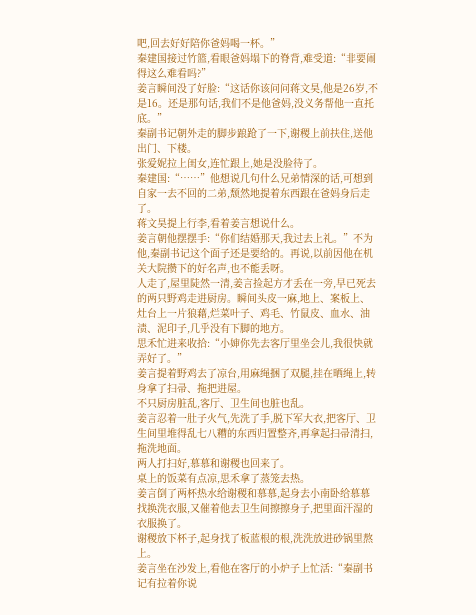吧,回去好好陪你爸妈喝一杯。”
秦建国接过竹篮,看眼爸妈塌下的脊背,难受道:“非要闹得这么难看吗?”
姜言瞬间没了好脸:“这话你该问问蒋文昊,他是26岁,不是16。还是那句话,我们不是他爸妈,没义务帮他一直托底。”
秦副书记朝外走的脚步踉跄了一下,谢稷上前扶住,送他出门、下楼。
张爱妮拉上闺女,连忙跟上,她是没脸待了。
秦建国:“……”他想说几句什么兄弟情深的话,可想到自家一去不回的二弟,颓然地提着东西跟在爸妈身后走了。
蒋文昊提上行李,看着姜言想说什么。
姜言朝他摆摆手:“你们结婚那天,我过去上礼。”不为他,秦副书记这个面子还是要给的。再说,以前因他在机关大院攒下的好名声,也不能丢呀。
人走了,屋里陡然一清,姜言捡起方才丢在一旁,早已死去的两只野鸡走进厨房。瞬间头皮一麻,地上、案板上、灶台上一片狼藉,烂菜叶子、鸡毛、竹鼠皮、血水、油渍、泥印子,几乎没有下脚的地方。
思禾忙进来收拾:“小婶你先去客厅里坐会儿,我很快就弄好了。”
姜言提着野鸡去了凉台,用麻绳捆了双腿,挂在晒绳上,转身拿了扫帚、拖把进屋。
不只厨房脏乱,客厅、卫生间也脏也乱。
姜言忍着一肚子火气,先洗了手,脱下军大衣,把客厅、卫生间里堆得乱七八糟的东西归置整齐,再拿起扫帚清扫,拖洗地面。
两人打扫好,慕慕和谢稷也回来了。
桌上的饭菜有点凉,思禾拿了蒸笼去热。
姜言倒了两杯热水给谢稷和慕慕,起身去小南卧给慕慕找换洗衣服,又催着他去卫生间擦擦身子,把里面汗湿的衣服换了。
谢稷放下杯子,起身找了板蓝根的根,洗洗放进砂锅里熬上。
姜言坐在沙发上,看他在客厅的小炉子上忙活:“秦副书记有拉着你说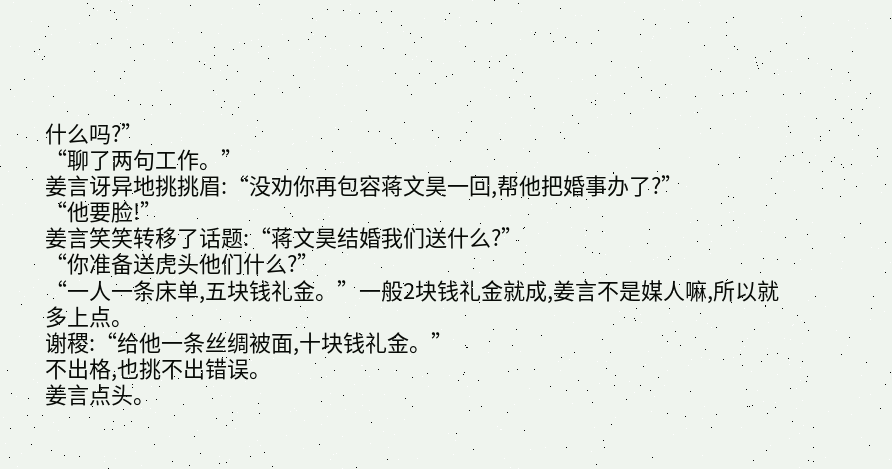什么吗?”
“聊了两句工作。”
姜言讶异地挑挑眉:“没劝你再包容蒋文昊一回,帮他把婚事办了?”
“他要脸!”
姜言笑笑转移了话题:“蒋文昊结婚我们送什么?”
“你准备送虎头他们什么?”
“一人一条床单,五块钱礼金。”一般2块钱礼金就成,姜言不是媒人嘛,所以就多上点。
谢稷:“给他一条丝绸被面,十块钱礼金。”
不出格,也挑不出错误。
姜言点头。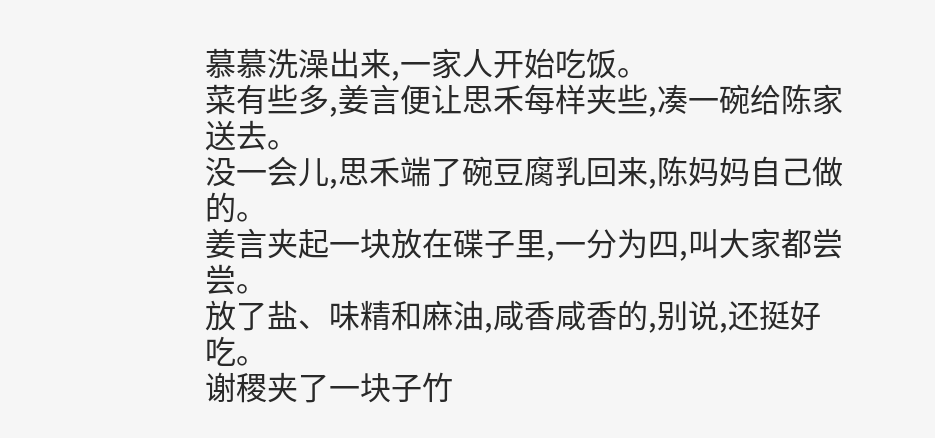慕慕洗澡出来,一家人开始吃饭。
菜有些多,姜言便让思禾每样夹些,凑一碗给陈家送去。
没一会儿,思禾端了碗豆腐乳回来,陈妈妈自己做的。
姜言夹起一块放在碟子里,一分为四,叫大家都尝尝。
放了盐、味精和麻油,咸香咸香的,别说,还挺好吃。
谢稷夹了一块子竹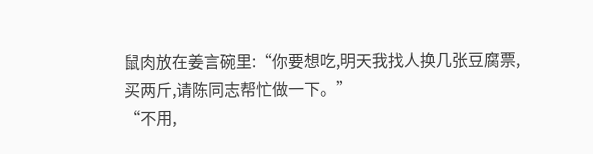鼠肉放在姜言碗里:“你要想吃,明天我找人换几张豆腐票,买两斤,请陈同志帮忙做一下。”
“不用,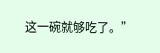这一碗就够吃了。”